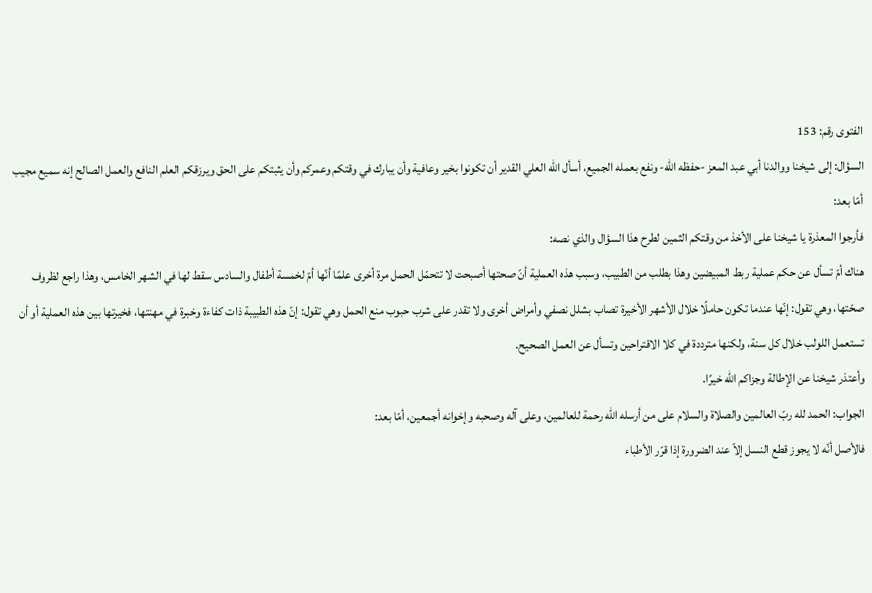الفتوى رقم: 153
السؤال: إلى شيخنا ووالدنا أبي عبد المعز -حفظه الله- ونفع بعمله الجميع، أسأل الله العلي القدير أن تكونوا بخير وعافية وأن يبارك في وقتكم وعمركم وأن يثبتكم على الحق ويرزقكم العلم النافع والعمل الصالح إنه سميع مجيب أمّا بعد:
فأرجوا المعذرة يا شيخنا على الأخذ من وقتكم الثمين لطرح هذا السؤال والذي نصه:
هناك أمّ تسأل عن حكم عملية ربط المبيضين وهذا بطلب من الطبيب، وسبب هذه العملية أنّ صحتها أصبحت لا تتحمّل الحمل مرة أخرى علمًا أنّها أمّ لخمسة أطفال والسادس سقط لها في الشهر الخامس، وهذا راجع لظروف صحّتها، وهي تقول: إنّها عندما تكون حاملًا خلال الأشهر الأخيرة تصاب بشلل نصفي وأمراض أخرى ولا تقدر على شرب حبوب منع الحمل وهي تقول: إنّ هذه الطبيبة ذات كفاءة وخبرة في مهنتها، فخيرتها بين هذه العملية أو أن تستعمل اللولب خلال كل سنة، ولكنها مترددة في كلا الاقتراحين وتسأل عن العمل الصحيح.
وأعتذر شيخنا عن الإطالة وجزاكم الله خيرًا.
الجواب: الحمد لله ربّ العالمين والصلاة والسلام على من أرسله الله رحمة للعالمين، وعلى آله وصحبه وإخوانه أجمعين، أمّا بعد:
فالأصل أنّه لا يجوز قطع النسل إلاّ عند الضرورة إذا قرّر الأطباء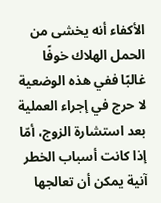الأكفاء أنه يخشى من الحمل الهلاك خوفًا غالبًا ففي هذه الوضعية لا حرج في إجراء العملية بعد استشارة الزوج، أمّا إذا كانت أسباب الخطر آنية يمكن أن تعالجها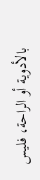بالأدوية أو الراحة، فليس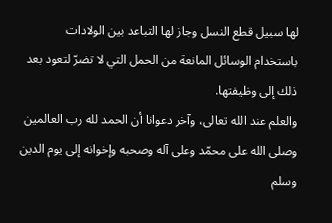لها سبيل قطع النسل وجاز لها التباعد بين الولادات باستخدام الوسائل المانعة من الحمل التي لا تضرّ لتعود بعد ذلك إلى وظيفتها.
والعلم عند الله تعالى، وآخر دعوانا أن الحمد لله رب العالمين وصلى الله على محمّد وعلى آله وصحبه وإخوانه إلى يوم الدين وسلم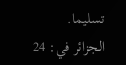تسليما.
الجزائر في: 24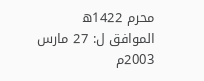محرم 1422ه
الموافق ل: 27 مارس 2003م